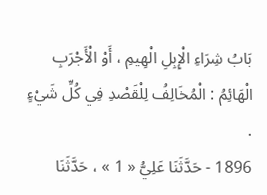بَابُ شِرَاءِ الْإِبِلِ الْهِيمِ ، أَوْ الْأَجْرَبِ
الْهَائِمُ : الْمُخَالِفُ لِلْقَصْدِ فِي كُلِّ شَيْءٍ .
1896 - حَدَّثَنَا عَلِيُّ « 1 » ، حَدَّثَنَا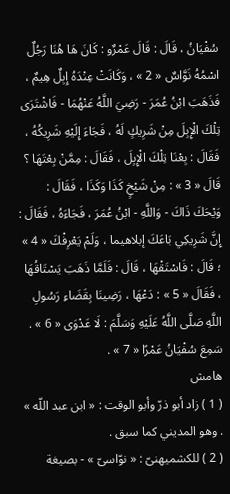سُفْيَانُ ، قَالَ : قَالَ عَمْرٌو : كَانَ هَا هُنَا رَجُلٌ اسْمُهُ نَوَّاسٌ « 2 » ، وَكَانَتْ عِنْدَهُ إِبِلٌ هِيمٌ ، فَذَهَبَ ابْنُ عُمَرَ - رَضِيَ اللَّهُ عَنْهُمَا - فَاشْتَرَى تِلْكَ الْإِبِلَ مِنْ شَرِيكٍ لَهُ ، فَجَاءَ إِلَيْهِ شَرِيكُهُ ، فَقَالَ : بِعْنَا تِلْكَ الْإِبِلَ ، فَقَالَ : مِمَّنْ بِعْتَهَا ؟ قَالَ « 3 » : مِنْ شَيْخٍ كَذَا وَكَذَا ، فَقَالَ : وَيْحَكَ ذَاكَ - وَاللَّهِ - ابْنُ عُمَرَ ، فَجَاءَهُ ، فَقَالَ : إِنَّ شَرِيكِي بَاعَكَ إبلاهيما ، وَلَمْ يَعْرِفْكَ « 4 » ؛ قَالَ : فَاسْتَقْهَا ، قَالَ : فَلَمَّا ذَهَبَ يَسْتَاقُهَا ، فَقَالَ « 5 » : دَعْهَا ، رَضِينَا بِقَضَاءِ رَسُولِ اللَّهِ صَلَّى اللَّهُ عَلَيْهِ وَسَلَّمَ : لَا عَدْوَى « 6 » . سَمِعَ سُفْيَانُ عَمْرًا « 7 » .
هامش
( 1 ) زاد أبو ذرّ وأبو الوقت : « ابن عبد اللّه » . وهو المديني كما سبق .
( 2 ) للكشميهنىّ : « نوّاسىّ » - بصيغة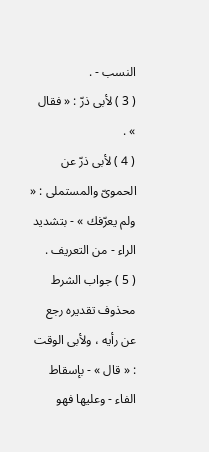النسب - .
( 3 ) لأبى ذرّ : « فقال » .
( 4 ) لأبى ذرّ عن الحموىّ والمستملى : « ولم يعرّفك » - بتشديد الراء - من التعريف .
( 5 ) جواب الشرط محذوف تقديره رجع عن رأيه ، ولأبى الوقت : « قال » - بإسقاط الفاء - وعليها فهو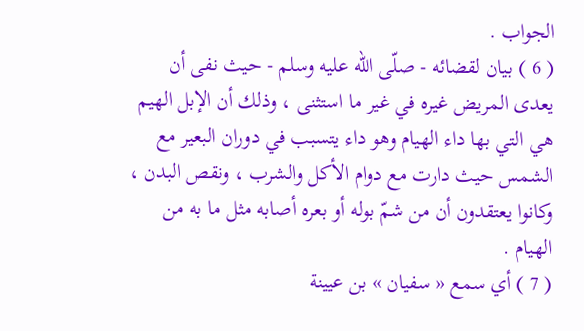الجواب .
( 6 ) بيان لقضائه - صلّى اللّه عليه وسلم - حيث نفى أن يعدى المريض غيره في غير ما استثنى ، وذلك أن الإبل الهيم هي التي بها داء الهيام وهو داء يتسبب في دوران البعير مع الشمس حيث دارت مع دوام الأكل والشرب ، ونقص البدن ، وكانوا يعتقدون أن من شمّ بوله أو بعره أصابه مثل ما به من الهيام .
( 7 ) أي سمع « سفيان » بن عيينة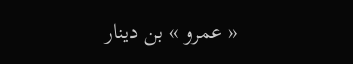« عمرو » بن دينار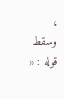، وسقط قوله : «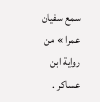سمع سفيان عمرا » من رواية ابن عساكر .